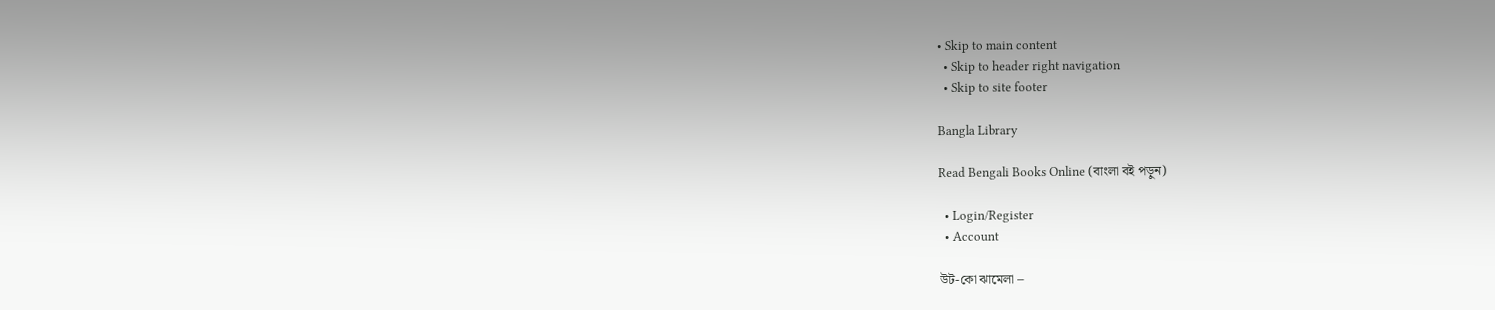• Skip to main content
  • Skip to header right navigation
  • Skip to site footer

Bangla Library

Read Bengali Books Online (বাংলা বই পড়ুন)

  • Login/Register
  • Account

উট-কো ঝামেলা –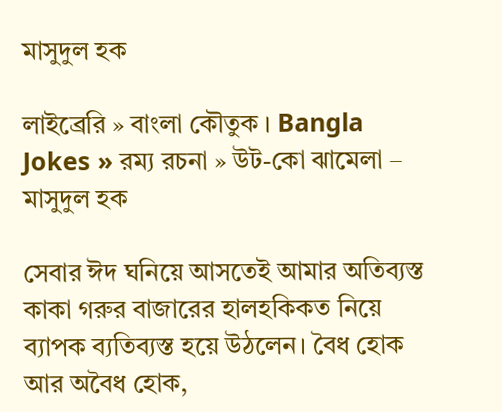মাসুদুল হক

লাইব্রেরি » বাংলা কৌতুক । Bangla Jokes » রম্য রচনা » উট-কো ঝামেলা – মাসুদুল হক

সেবার ঈদ ঘনিয়ে আসতেই আমার অতিব্যস্ত কাকা গরুর বাজারের হালহকিকত নিয়ে ব্যাপক ব্যতিব্যস্ত হয়ে উঠলেন। বৈধ হোক আর অবৈধ হোক,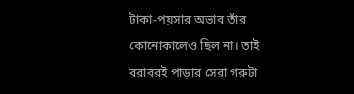টাকা-পয়সার অভাব তাঁর কোনোকালেও ছিল না। তাই বরাবরই পাড়ার সেরা গরুটা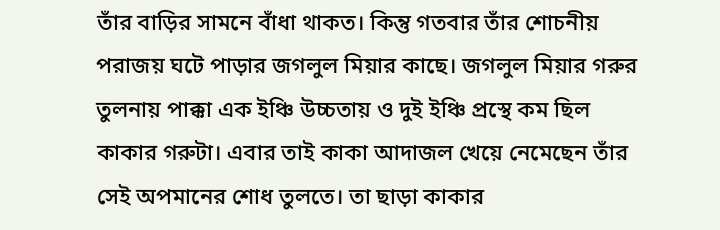তাঁর বাড়ির সামনে বাঁধা থাকত। কিন্তু গতবার তাঁর শোচনীয় পরাজয় ঘটে পাড়ার জগলুল মিয়ার কাছে। জগলুল মিয়ার গরুর তুলনায় পাক্কা এক ইঞ্চি উচ্চতায় ও দুই ইঞ্চি প্রস্থে কম ছিল কাকার গরুটা। এবার তাই কাকা আদাজল খেয়ে নেমেছেন তাঁর সেই অপমানের শোধ তুলতে। তা ছাড়া কাকার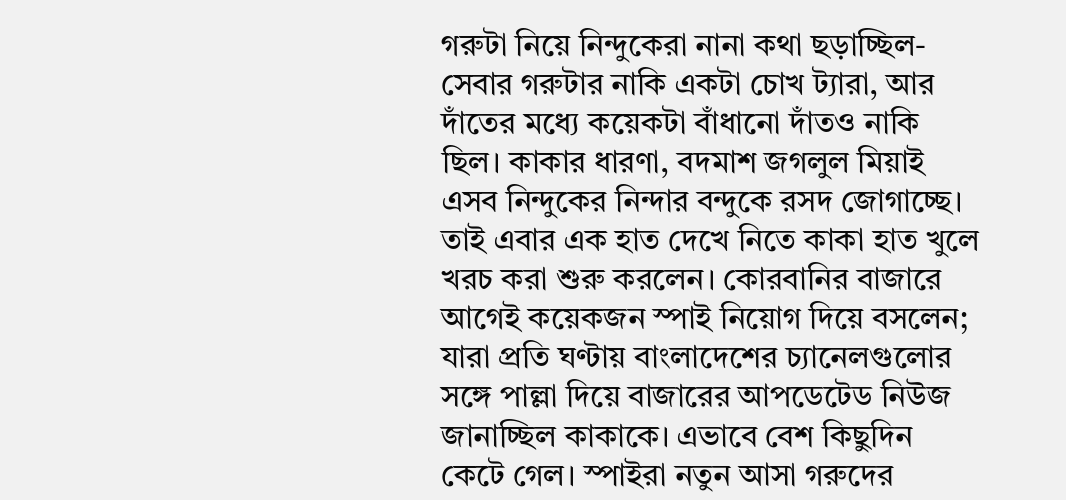গরুটা নিয়ে নিন্দুকেরা নানা কথা ছড়াচ্ছিল-সেবার গরুটার নাকি একটা চোখ ট্যারা, আর দাঁতের মধ্যে কয়েকটা বাঁধানো দাঁতও নাকি ছিল। কাকার ধারণা, বদমাশ জগলুল মিয়াই এসব নিন্দুকের নিন্দার বন্দুকে রসদ জোগাচ্ছে।
তাই এবার এক হাত দেখে নিতে কাকা হাত খুলে খরচ করা শুরু করলেন। কোরবানির বাজারে আগেই কয়েকজন স্পাই নিয়োগ দিয়ে বসলেন; যারা প্রতি ঘণ্টায় বাংলাদেশের চ্যানেলগুলোর সঙ্গে পাল্লা দিয়ে বাজারের আপডেটেড নিউজ জানাচ্ছিল কাকাকে। এভাবে বেশ কিছুদিন কেটে গেল। স্পাইরা নতুন আসা গরুদের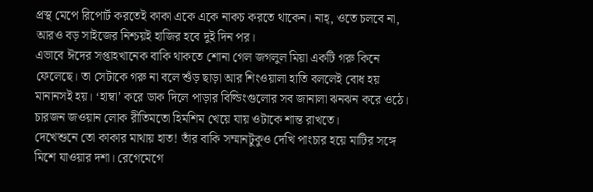প্রস্থ মেপে রিপোর্ট করতেই কাকা একে একে নাকচ করতে থাকেন। নাহ্‌, ওতে চলবে না, আরও বড় সাইজের নিশ্চয়ই হাজির হবে দুই দিন পর।
এভাবে ঈদের সপ্তাহখানেক বাকি থাকতে শোনা গেল জগলুল মিয়া একটি গরু কিনে ফেলেছে। তা সেটাকে গরু না বলে শুঁড় ছাড়া আর শিংওয়ালা হাতি বললেই বোধ হয় মানানসই হয়। ‘হাম্বা’ করে ডাক দিলে পাড়ার বিল্ডিংগুলোর সব জানালা ঝনঝন করে ওঠে। চারজন জওয়ান লোক রীতিমতো হিমশিম খেয়ে যায় ওটাকে শান্ত রাখতে।
দেখেশুনে তো কাকার মাথায় হাত! তাঁর বাকি সম্মানটুকুও দেখি পাংচার হয়ে মাটির সঙ্গে মিশে যাওয়ার দশা। রেগেমেগে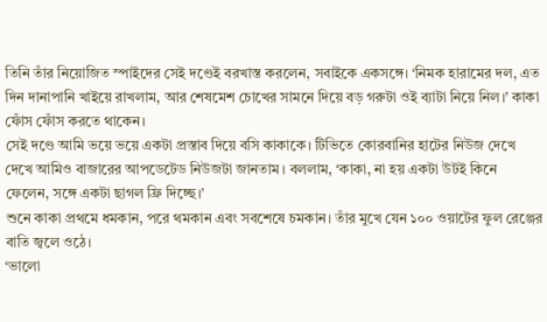তিনি তাঁর নিয়োজিত স্পাইদের সেই দণ্ডেই বরখাস্ত করলেন, সবাইকে একসঙ্গে। ‘নিমক হারামের দল, এত দিন দানাপানি খাইয়ে রাখলাম, আর শেষমেশ চোখের সামনে দিয়ে বড় গরুটা ওই ব্যাটা নিয়ে নিল।’ কাকা ফোঁস ফোঁস করতে থাকেন।
সেই দণ্ডে আমি ভয়ে ভয়ে একটা প্রস্তাব দিয়ে বসি কাকাকে। টিভিতে কোরবানির হাটের নিউজ দেখে দেখে আমিও বাজারের আপডেটেড নিউজটা জানতাম। বললাম, ‘কাকা, না হয় একটা উটই কিনে ফেলেন, সঙ্গে একটা ছাগল ফ্রি দিচ্ছে।’
শুনে কাকা প্রথমে ধমকান, পরে থমকান এবং সবশেষে চমকান। তাঁর মুখে যেন ১০০ ওয়াটের ফুল রেঞ্জের বাতি জ্বলে ওঠে।
‘ভালো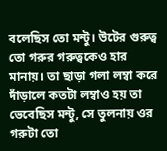বলেছিস তো মন্টু। উটের গুরুত্ব তো গরুর গরুত্বকেও হার মানায়। তা ছাড়া গলা লম্বা করে দাঁড়ালে কতটা লম্বাও হয় তা ভেবেছিস মন্টু, সে তুলনায় ওর গরুটা তো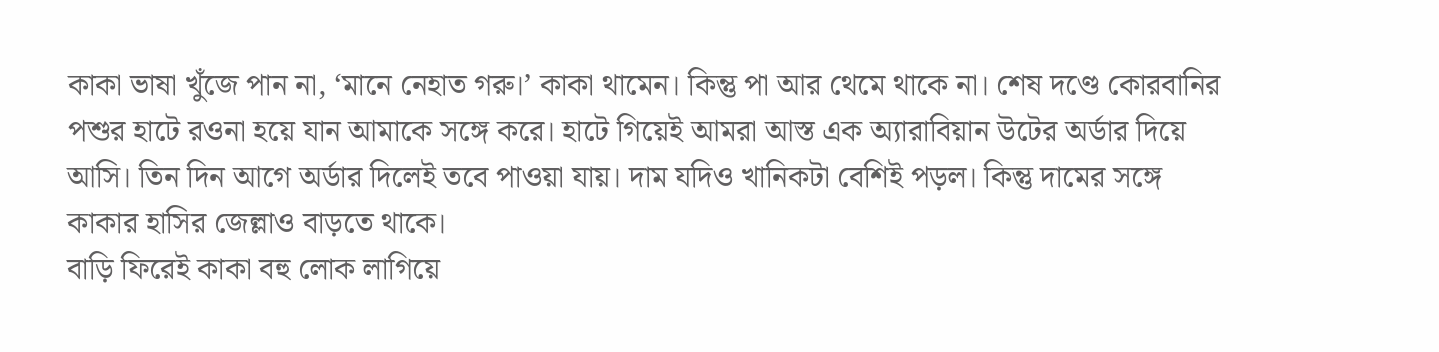কাকা ভাষা খুঁজে পান না, ‘মানে নেহাত গরু।’ কাকা থামেন। কিন্তু পা আর থেমে থাকে না। শেষ দণ্ডে কোরবানির পশুর হাটে রওনা হয়ে যান আমাকে সঙ্গে করে। হাটে গিয়েই আমরা আস্ত এক অ্যারাবিয়ান উটের অর্ডার দিয়ে আসি। তিন দিন আগে অর্ডার দিলেই তবে পাওয়া যায়। দাম যদিও খানিকটা বেশিই পড়ল। কিন্তু দামের সঙ্গে কাকার হাসির জেল্লাও বাড়তে থাকে।
বাড়ি ফিরেই কাকা বহু লোক লাগিয়ে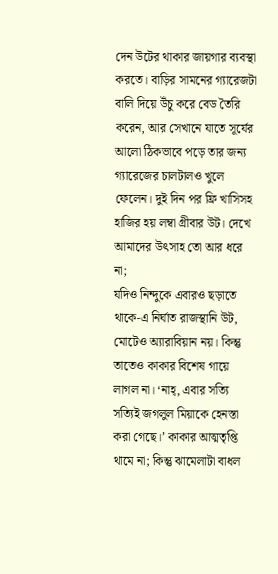দেন উটের থাকার জায়গার ব্যবস্থা করতে। বাড়ির সামনের গ্যারেজটা বালি দিয়ে উঁচু করে বেড তৈরি করেন, আর সেখানে যাতে সূর্যের আলো ঠিকভাবে পড়ে তার জন্য গ্যারেজের চালটালও খুলে ফেলেন। দুই দিন পর ফ্রি খাসিসহ হাজির হয় লম্বা গ্রীবার উট। দেখে আমাদের উৎসাহ তো আর ধরে না;
যদিও নিন্দুকে এবারও ছড়াতে থাকে-এ নির্ঘাত রাজস্থানি উট, মোটেও অ্যারাবিয়ান নয়। কিন্তু তাতেও কাকার বিশেষ গায়ে লাগল না। ‘নাহ্‌, এবার সত্যি সত্যিই জগলুল মিয়াকে হেনস্তা করা গেছে।’ কাকার আত্মতৃপ্তি থামে না; কিন্তু ঝামেলাটা বাধল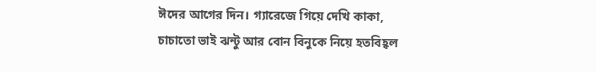ঈদের আগের দিন। গ্যারেজে গিয়ে দেখি কাকা, চাচাতো ভাই ঝন্টু আর বোন বিনুকে নিয়ে হতবিহ্বল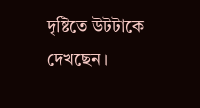দৃষ্টিতে উটটাকে দেখছেন।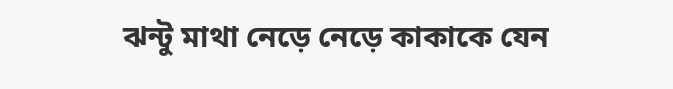ঝন্টু মাথা নেড়ে নেড়ে কাকাকে যেন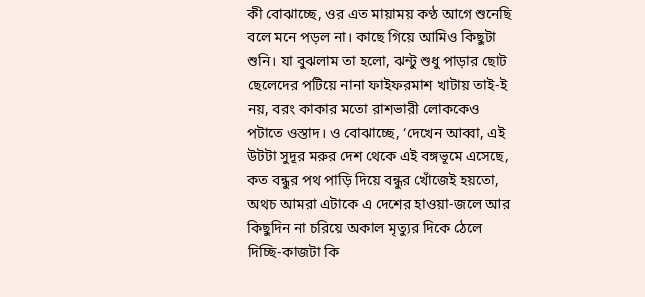কী বোঝাচ্ছে, ওর এত মায়াময় কণ্ঠ আগে শুনেছি বলে মনে পড়ল না। কাছে গিয়ে আমিও কিছুটা শুনি। যা বুঝলাম তা হলো, ঝন্টু শুধু পাড়ার ছোট ছেলেদের পটিয়ে নানা ফাইফরমাশ খাটায় তাই-ই নয়, বরং কাকার মতো রাশভারী লোককেও পটাতে ওস্তাদ। ও বোঝাচ্ছে, ‘দেখেন আব্বা, এই উটটা সুদূর মরুর দেশ থেকে এই বঙ্গভূমে এসেছে, কত বন্ধুর পথ পাড়ি দিয়ে বন্ধুর খোঁজেই হয়তো, অথচ আমরা এটাকে এ দেশের হাওয়া-জলে আর কিছুদিন না চরিয়ে অকাল মৃত্যুর দিকে ঠেলে দিচ্ছি-কাজটা কি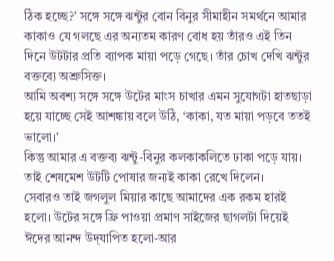ঠিক হচ্ছে?’ সঙ্গে সঙ্গে ঝন্টুর বোন বিনুর সীমাহীন সমর্থনে আমার কাকাও যে গলছে এর অন্যতম কারণ বোধ হয় তাঁরও এই তিন দিনে উটটার প্রতি ব্যাপক মায়া পড়ে গেছে। তাঁর চোখ দেখি ঝন্টুর বক্তব্যে অশ্রুসিক্ত।
আমি অবশ্য সঙ্গে সঙ্গে উটের মাংস চাখার এমন সুযোগটা হাতছাড়া হয়ে যাচ্ছে সেই আশঙ্কায় বলে উঠি, ‘কাকা, যত মায়া পড়বে ততই ভালো।’
কিন্তু আমার এ বক্তব্য ঝন্টু-বিনুর কলকাকলিতে ঢাকা পড়ে যায়। তাই শেষমেশ উটটি পোষার জন্যই কাকা রেখে দিলেন।
সেবারও তাই জগলুল মিয়ার কাছে আমাদের এক রকম হারই হলো। উটের সঙ্গে ফ্রি পাওয়া প্রমাণ সাইজের ছাগলটা দিয়েই ঈদের আনন্দ উদ্‌যাপিত হলো-আর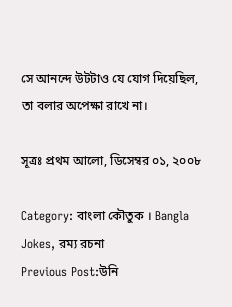সে আনন্দে উটটাও যে যোগ দিয়েছিল, তা বলার অপেক্ষা রাখে না।

সূত্রঃ প্রথম আলো, ডিসেম্বর ০১, ২০০৮

Category: বাংলা কৌতুক । Bangla Jokes, রম্য রচনা
Previous Post:উনি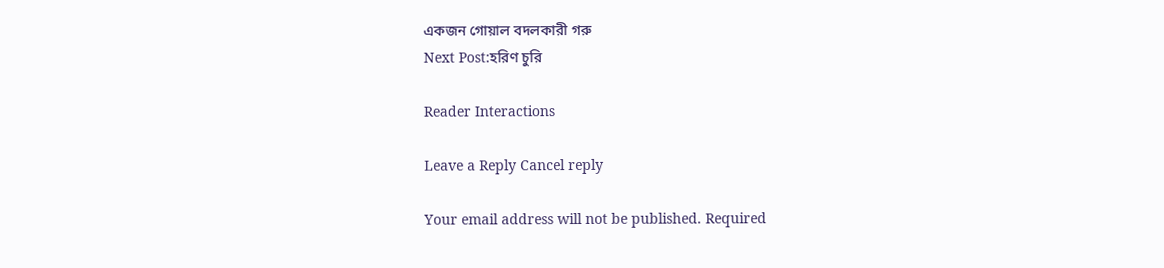একজন গোয়াল বদলকারী গরু
Next Post:হরিণ চুরি

Reader Interactions

Leave a Reply Cancel reply

Your email address will not be published. Required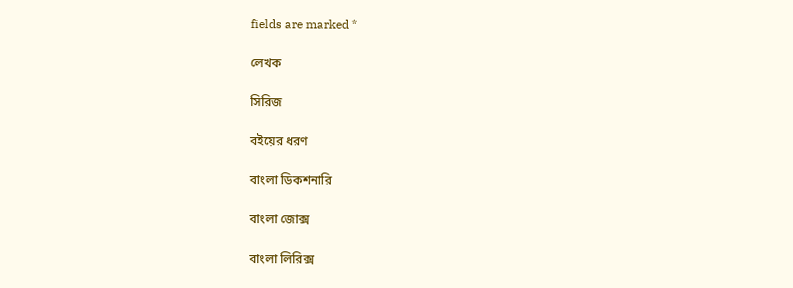fields are marked *

লেখক

সিরিজ

বইয়ের ধরণ

বাংলা ডিকশনারি

বাংলা জোক্স

বাংলা লিরিক্স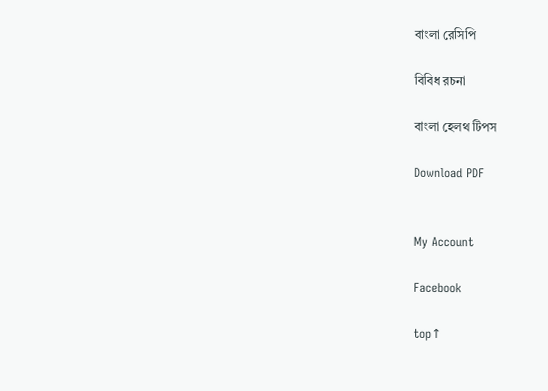বাংলা রেসিপি

বিবিধ রচনা

বাংলা হেলথ টিপস

Download PDF


My Account

Facebook

top↑